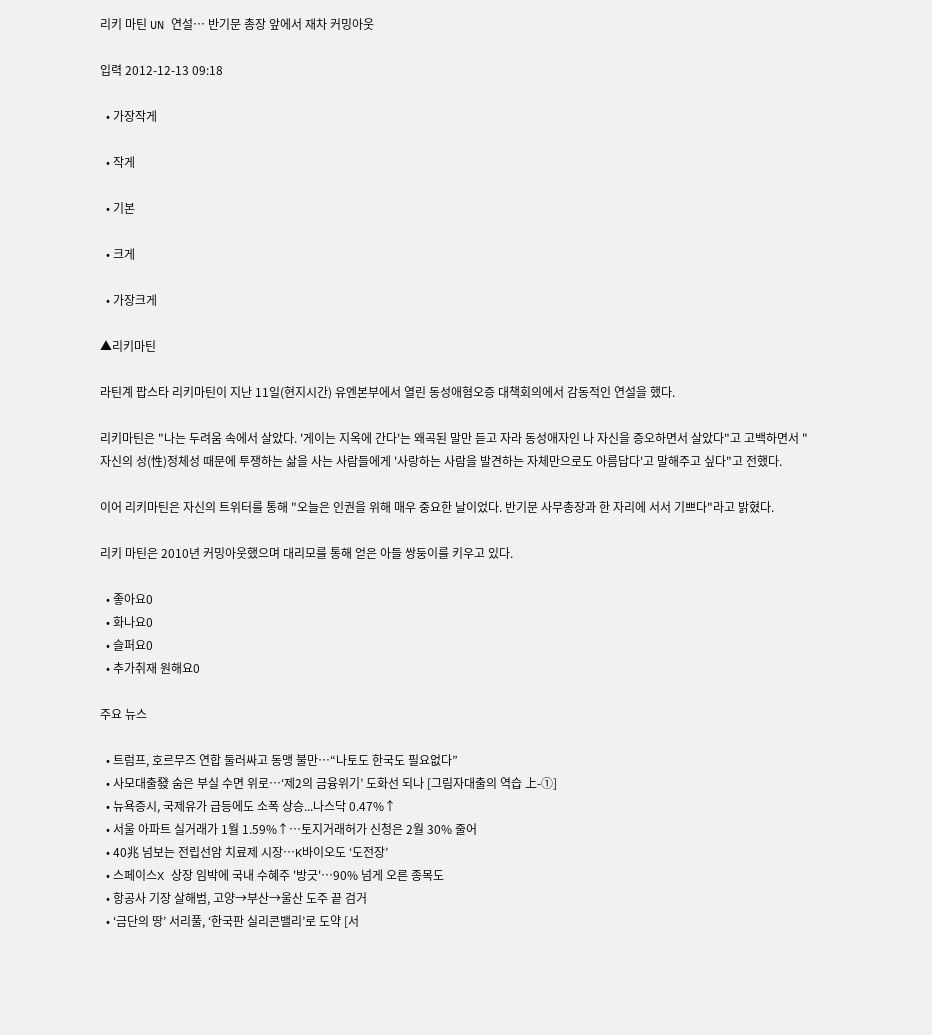리키 마틴 UN 연설… 반기문 총장 앞에서 재차 커밍아웃

입력 2012-12-13 09:18

  • 가장작게

  • 작게

  • 기본

  • 크게

  • 가장크게

▲리키마틴

라틴계 팝스타 리키마틴이 지난 11일(현지시간) 유엔본부에서 열린 동성애혐오증 대책회의에서 감동적인 연설을 했다.

리키마틴은 "나는 두려움 속에서 살았다. '게이는 지옥에 간다'는 왜곡된 말만 듣고 자라 동성애자인 나 자신을 증오하면서 살았다"고 고백하면서 "자신의 성(性)정체성 때문에 투쟁하는 삶을 사는 사람들에게 '사랑하는 사람을 발견하는 자체만으로도 아름답다'고 말해주고 싶다"고 전했다.

이어 리키마틴은 자신의 트위터를 통해 "오늘은 인권을 위해 매우 중요한 날이었다. 반기문 사무총장과 한 자리에 서서 기쁘다"라고 밝혔다.

리키 마틴은 2010년 커밍아웃했으며 대리모를 통해 얻은 아들 쌍둥이를 키우고 있다.

  • 좋아요0
  • 화나요0
  • 슬퍼요0
  • 추가취재 원해요0

주요 뉴스

  • 트럼프, 호르무즈 연합 둘러싸고 동맹 불만…“나토도 한국도 필요없다”
  • 사모대출發 숨은 부실 수면 위로…‘제2의 금융위기’ 도화선 되나 [그림자대출의 역습 上-①]
  • 뉴욕증시, 국제유가 급등에도 소폭 상승...나스닥 0.47%↑
  • 서울 아파트 실거래가 1월 1.59%↑…토지거래허가 신청은 2월 30% 줄어
  • 40兆 넘보는 전립선암 치료제 시장…K바이오도 ‘도전장’
  • 스페이스X 상장 임박에 국내 수혜주 '방긋'…90% 넘게 오른 종목도
  • 항공사 기장 살해범, 고양→부산→울산 도주 끝 검거
  • ‘금단의 땅’ 서리풀, ‘한국판 실리콘밸리’로 도약 [서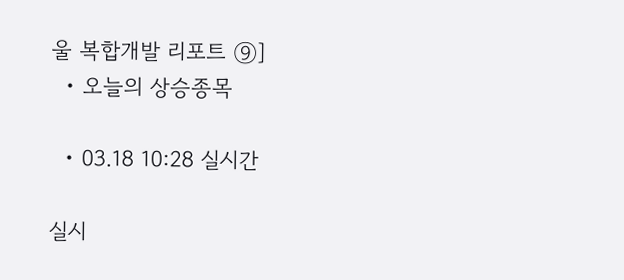울 복합개발 리포트 ⑨]
  • 오늘의 상승종목

  • 03.18 10:28 실시간

실시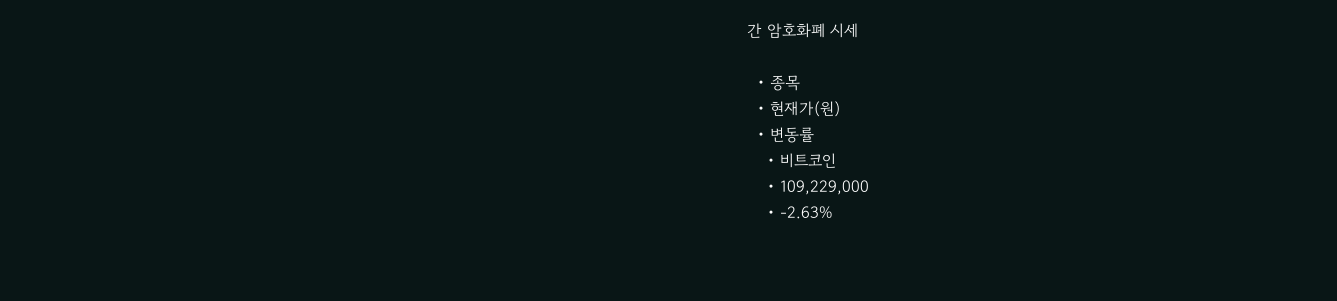간 암호화폐 시세

  • 종목
  • 현재가(원)
  • 변동률
    • 비트코인
    • 109,229,000
    • -2.63%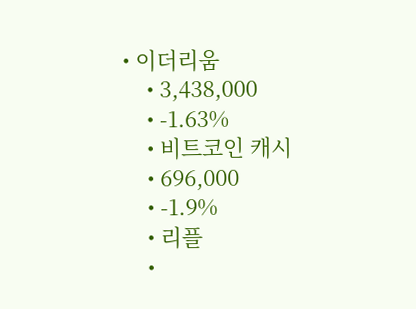• 이더리움
    • 3,438,000
    • -1.63%
    • 비트코인 캐시
    • 696,000
    • -1.9%
    • 리플
    •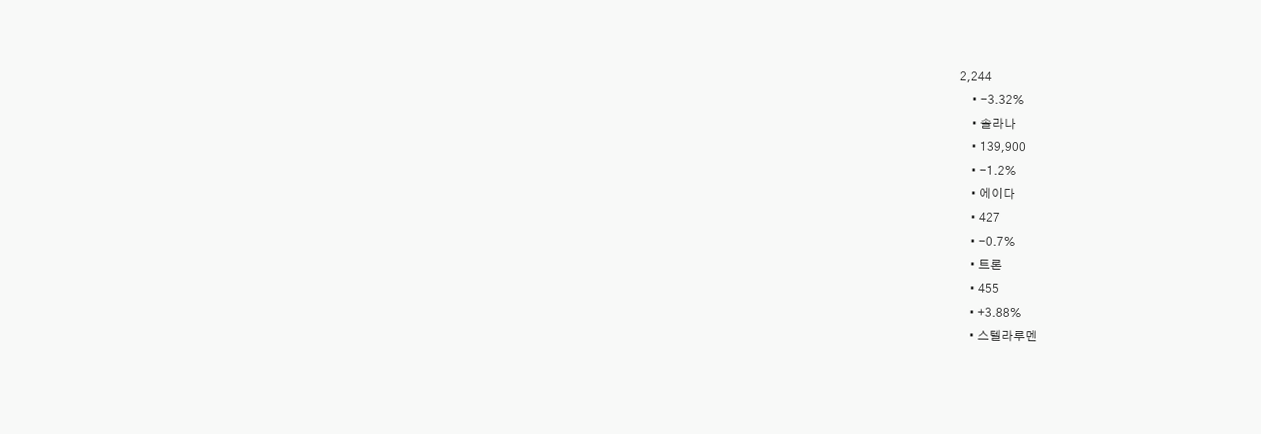2,244
    • -3.32%
    • 솔라나
    • 139,900
    • -1.2%
    • 에이다
    • 427
    • -0.7%
    • 트론
    • 455
    • +3.88%
    • 스텔라루멘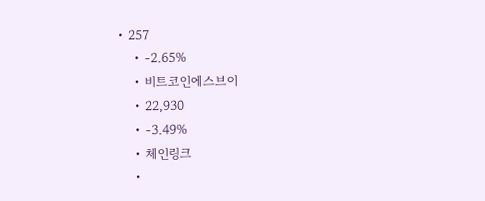• 257
    • -2.65%
    • 비트코인에스브이
    • 22,930
    • -3.49%
    • 체인링크
    •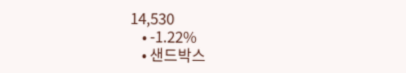14,530
    • -1.22%
    • 샌드박스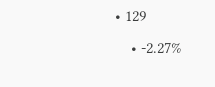• 129
    • -2.27%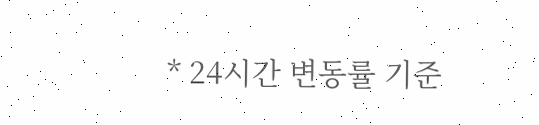* 24시간 변동률 기준